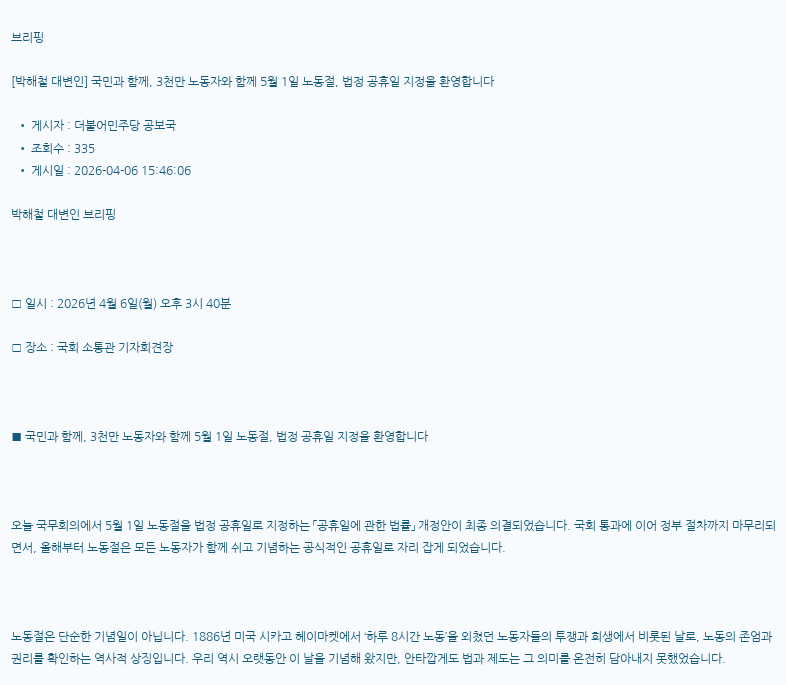브리핑

[박해철 대변인] 국민과 함께, 3천만 노동자와 함께 5월 1일 노동절, 법정 공휴일 지정을 환영합니다

  • 게시자 : 더불어민주당 공보국
  • 조회수 : 335
  • 게시일 : 2026-04-06 15:46:06

박해철 대변인 브리핑



□ 일시 : 2026년 4월 6일(월) 오후 3시 40분

□ 장소 : 국회 소통관 기자회견장



■ 국민과 함께, 3천만 노동자와 함께 5월 1일 노동절, 법정 공휴일 지정을 환영합니다



오늘 국무회의에서 5월 1일 노동절을 법정 공휴일로 지정하는 「공휴일에 관한 법률」 개정안이 최종 의결되었습니다. 국회 통과에 이어 정부 절차까지 마무리되면서, 올해부터 노동절은 모든 노동자가 함께 쉬고 기념하는 공식적인 공휴일로 자리 잡게 되었습니다.



노동절은 단순한 기념일이 아닙니다. 1886년 미국 시카고 헤이마켓에서 ‘하루 8시간 노동’을 외쳤던 노동자들의 투쟁과 희생에서 비롯된 날로, 노동의 존엄과 권리를 확인하는 역사적 상징입니다. 우리 역시 오랫동안 이 날을 기념해 왔지만, 안타깝게도 법과 제도는 그 의미를 온전히 담아내지 못했었습니다.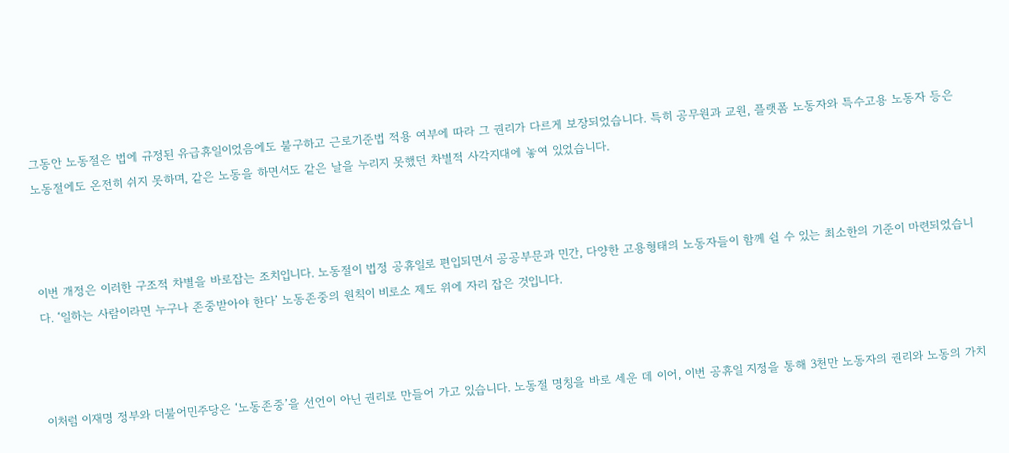그동안 노동절은 법에 규정된 유급휴일이었음에도 불구하고 근로기준법 적용 여부에 따라 그 권리가 다르게 보장되었습니다. 특히 공무원과 교원, 플랫폼 노동자와 특수고용 노동자 등은 노동절에도 온전히 쉬지 못하며, 같은 노동을 하면서도 같은 날을 누리지 못했던 차별적 사각지대에 놓여 있었습니다.



이번 개정은 이러한 구조적 차별을 바로잡는 조치입니다. 노동절이 법정 공휴일로 편입되면서 공공부문과 민간, 다양한 고용형태의 노동자들이 함께 쉴 수 있는 최소한의 기준이 마련되었습니다. ‘일하는 사람이라면 누구나 존중받아야 한다’ 노동존중의 원칙이 비로소 제도 위에 자리 잡은 것입니다.



이처럼 이재명 정부와 더불어민주당은 ‘노동존중’을 선언이 아닌 권리로 만들어 가고 있습니다. 노동절 명칭을 바로 세운 데 이어, 이번 공휴일 지정을 통해 3천만 노동자의 권리와 노동의 가치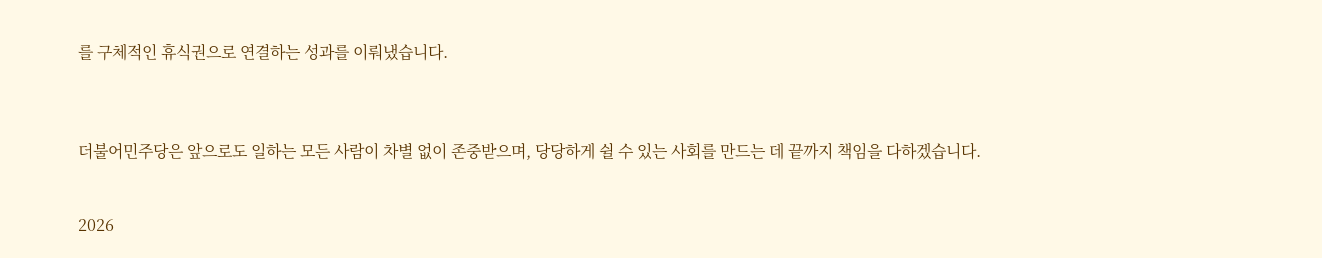를 구체적인 휴식권으로 연결하는 성과를 이뤄냈습니다.



더불어민주당은 앞으로도 일하는 모든 사람이 차별 없이 존중받으며, 당당하게 쉴 수 있는 사회를 만드는 데 끝까지 책임을 다하겠습니다.


2026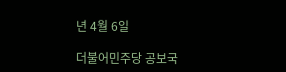년 4월 6일

더불어민주당 공보국